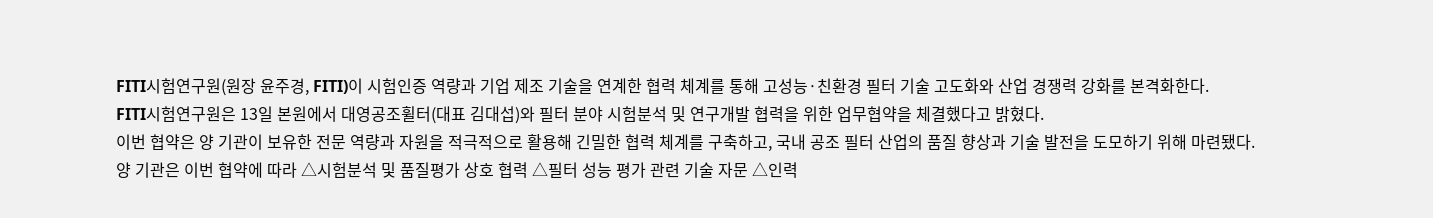FITI시험연구원(원장 윤주경, FITI)이 시험인증 역량과 기업 제조 기술을 연계한 협력 체계를 통해 고성능·친환경 필터 기술 고도화와 산업 경쟁력 강화를 본격화한다.
FITI시험연구원은 13일 본원에서 대영공조휠터(대표 김대섭)와 필터 분야 시험분석 및 연구개발 협력을 위한 업무협약을 체결했다고 밝혔다.
이번 협약은 양 기관이 보유한 전문 역량과 자원을 적극적으로 활용해 긴밀한 협력 체계를 구축하고, 국내 공조 필터 산업의 품질 향상과 기술 발전을 도모하기 위해 마련됐다.
양 기관은 이번 협약에 따라 △시험분석 및 품질평가 상호 협력 △필터 성능 평가 관련 기술 자문 △인력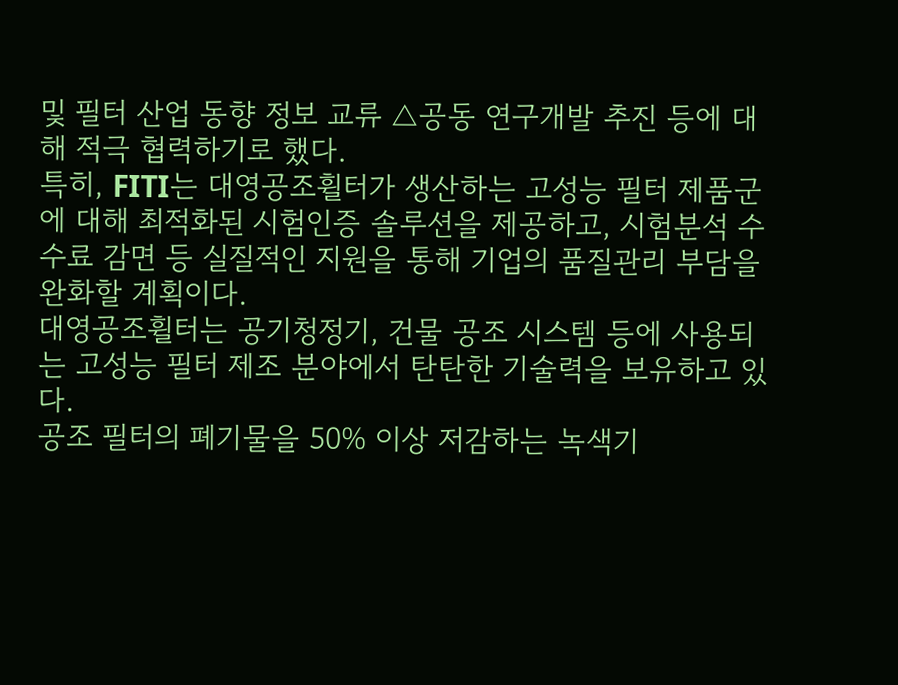및 필터 산업 동향 정보 교류 △공동 연구개발 추진 등에 대해 적극 협력하기로 했다.
특히, FITI는 대영공조휠터가 생산하는 고성능 필터 제품군에 대해 최적화된 시험인증 솔루션을 제공하고, 시험분석 수수료 감면 등 실질적인 지원을 통해 기업의 품질관리 부담을 완화할 계획이다.
대영공조휠터는 공기청정기, 건물 공조 시스템 등에 사용되는 고성능 필터 제조 분야에서 탄탄한 기술력을 보유하고 있다.
공조 필터의 폐기물을 50% 이상 저감하는 녹색기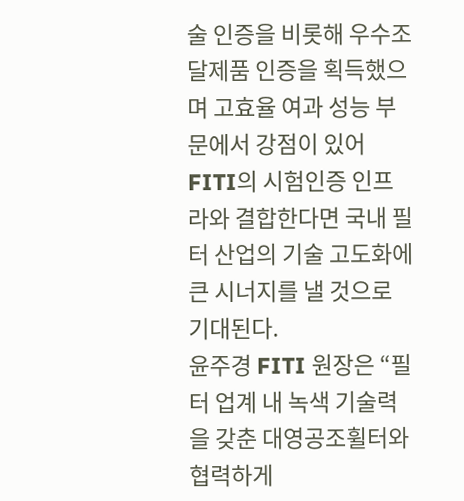술 인증을 비롯해 우수조달제품 인증을 획득했으며 고효율 여과 성능 부문에서 강점이 있어 FITI의 시험인증 인프라와 결합한다면 국내 필터 산업의 기술 고도화에 큰 시너지를 낼 것으로 기대된다.
윤주경 FITI 원장은 “필터 업계 내 녹색 기술력을 갖춘 대영공조휠터와 협력하게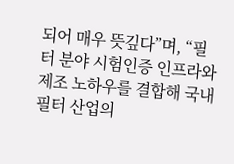되어 매우 뜻깊다”며, “필터 분야 시험인증 인프라와 제조 노하우를 결합해 국내 필터 산업의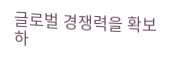글로벌 경쟁력을 확보하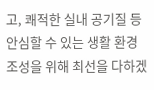고, 쾌적한 실내 공기질 등 안심할 수 있는 생활 환경 조성을 위해 최선을 다하겠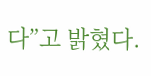다”고 밝혔다.